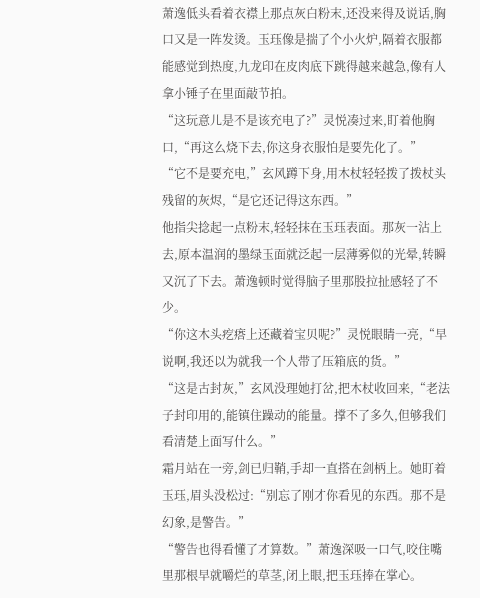萧逸低头看着衣襟上那点灰白粉末,还没来得及说话,胸口又是一阵发烫。玉珏像是揣了个小火炉,隔着衣服都能感觉到热度,九龙印在皮肉底下跳得越来越急,像有人拿小锤子在里面敲节拍。
“这玩意儿是不是该充电了?”灵悦凑过来,盯着他胸口,“再这么烧下去,你这身衣服怕是要先化了。”
“它不是要充电,”玄风蹲下身,用木杖轻轻拨了拨杖头残留的灰烬,“是它还记得这东西。”
他指尖捻起一点粉末,轻轻抹在玉珏表面。那灰一沾上去,原本温润的墨绿玉面就泛起一层薄雾似的光晕,转瞬又沉了下去。萧逸顿时觉得脑子里那股拉扯感轻了不少。
“你这木头疙瘩上还藏着宝贝呢?”灵悦眼睛一亮,“早说啊,我还以为就我一个人带了压箱底的货。”
“这是古封灰,”玄风没理她打岔,把木杖收回来,“老法子封印用的,能镇住躁动的能量。撑不了多久,但够我们看清楚上面写什么。”
霜月站在一旁,剑已归鞘,手却一直搭在剑柄上。她盯着玉珏,眉头没松过:“别忘了刚才你看见的东西。那不是幻象,是警告。”
“警告也得看懂了才算数。”萧逸深吸一口气,咬住嘴里那根早就嚼烂的草茎,闭上眼,把玉珏捧在掌心。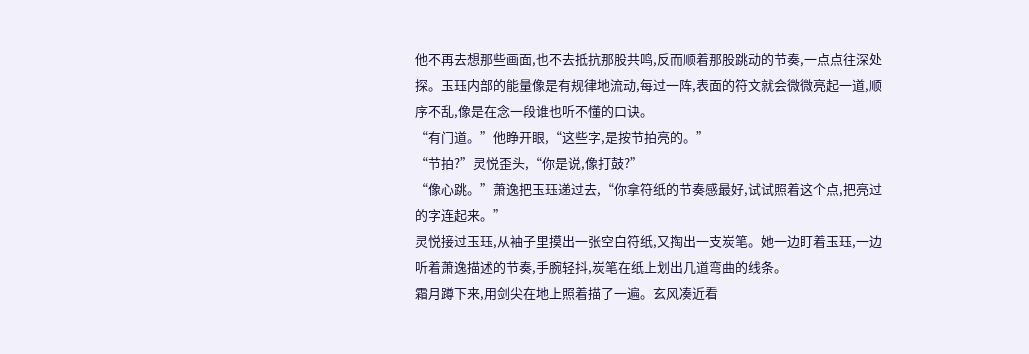他不再去想那些画面,也不去抵抗那股共鸣,反而顺着那股跳动的节奏,一点点往深处探。玉珏内部的能量像是有规律地流动,每过一阵,表面的符文就会微微亮起一道,顺序不乱,像是在念一段谁也听不懂的口诀。
“有门道。”他睁开眼,“这些字,是按节拍亮的。”
“节拍?”灵悦歪头,“你是说,像打鼓?”
“像心跳。”萧逸把玉珏递过去,“你拿符纸的节奏感最好,试试照着这个点,把亮过的字连起来。”
灵悦接过玉珏,从袖子里摸出一张空白符纸,又掏出一支炭笔。她一边盯着玉珏,一边听着萧逸描述的节奏,手腕轻抖,炭笔在纸上划出几道弯曲的线条。
霜月蹲下来,用剑尖在地上照着描了一遍。玄风凑近看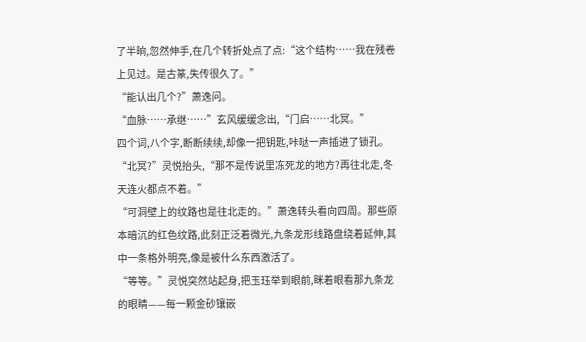了半晌,忽然伸手,在几个转折处点了点:“这个结构……我在残卷上见过。是古篆,失传很久了。”
“能认出几个?”萧逸问。
“血脉……承继……”玄风缓缓念出,“门启……北冥。”
四个词,八个字,断断续续,却像一把钥匙,咔哒一声插进了锁孔。
“北冥?”灵悦抬头,“那不是传说里冻死龙的地方?再往北走,冬天连火都点不着。”
“可洞壁上的纹路也是往北走的。”萧逸转头看向四周。那些原本暗沉的红色纹路,此刻正泛着微光,九条龙形线路盘绕着延伸,其中一条格外明亮,像是被什么东西激活了。
“等等。”灵悦突然站起身,把玉珏举到眼前,眯着眼看那九条龙的眼睛——每一颗金砂镶嵌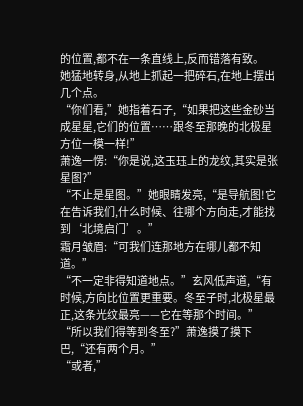的位置,都不在一条直线上,反而错落有致。
她猛地转身,从地上抓起一把碎石,在地上摆出几个点。
“你们看,”她指着石子,“如果把这些金砂当成星星,它们的位置……跟冬至那晚的北极星方位一模一样!”
萧逸一愣:“你是说,这玉珏上的龙纹,其实是张星图?”
“不止是星图。”她眼睛发亮,“是导航图!它在告诉我们,什么时候、往哪个方向走,才能找到‘北境启门’。”
霜月皱眉:“可我们连那地方在哪儿都不知道。”
“不一定非得知道地点。”玄风低声道,“有时候,方向比位置更重要。冬至子时,北极星最正,这条光纹最亮——它在等那个时间。”
“所以我们得等到冬至?”萧逸摸了摸下巴,“还有两个月。”
“或者,”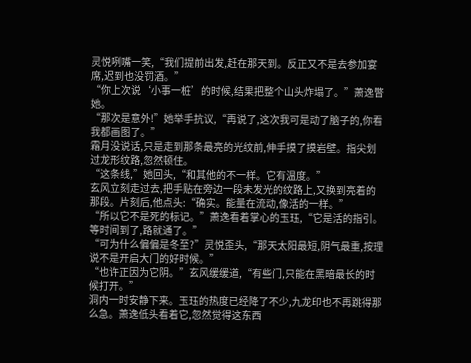灵悦咧嘴一笑,“我们提前出发,赶在那天到。反正又不是去参加宴席,迟到也没罚酒。”
“你上次说‘小事一桩’的时候,结果把整个山头炸塌了。”萧逸瞥她。
“那次是意外!”她举手抗议,“再说了,这次我可是动了脑子的,你看我都画图了。”
霜月没说话,只是走到那条最亮的光纹前,伸手摸了摸岩壁。指尖划过龙形纹路,忽然顿住。
“这条线,”她回头,“和其他的不一样。它有温度。”
玄风立刻走过去,把手贴在旁边一段未发光的纹路上,又换到亮着的那段。片刻后,他点头:“确实。能量在流动,像活的一样。”
“所以它不是死的标记。”萧逸看着掌心的玉珏,“它是活的指引。等时间到了,路就通了。”
“可为什么偏偏是冬至?”灵悦歪头,“那天太阳最短,阴气最重,按理说不是开启大门的好时候。”
“也许正因为它阴。”玄风缓缓道,“有些门,只能在黑暗最长的时候打开。”
洞内一时安静下来。玉珏的热度已经降了不少,九龙印也不再跳得那么急。萧逸低头看着它,忽然觉得这东西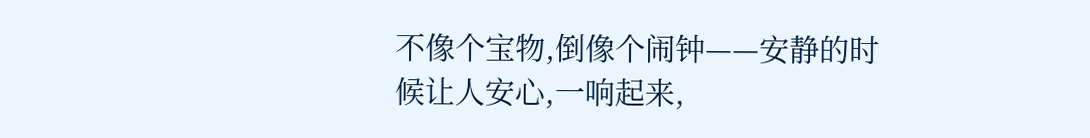不像个宝物,倒像个闹钟——安静的时候让人安心,一响起来,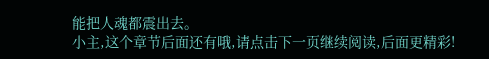能把人魂都震出去。
小主,这个章节后面还有哦,请点击下一页继续阅读,后面更精彩!